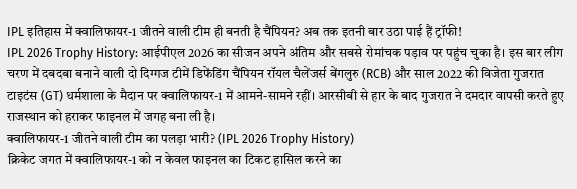IPL इतिहास में क्वालिफायर-1 जीतने वाली टीम ही बनती है चैंपियन? अब तक इतनी बार उठा पाई हैं ट्रॉफी!
IPL 2026 Trophy History: आईपीएल 2026 का सीजन अपने अंतिम और सबसे रोमांचक पड़ाव पर पहुंच चुका है। इस बार लीग चरण में दबदबा बनाने वाली दो दिग्गज टीमें डिफेंडिंग चैंपियन रॉयल चैलेंजर्स बेंगलुरु (RCB) और साल 2022 की विजेता गुजरात टाइटंस (GT) धर्मशाला के मैदान पर क्वालिफायर-1 में आमने-सामने रहीं। आरसीबी से हार के बाद गुजरात ने दमदार वापसी करते हुए राजस्थान को हराकर फाइनल में जगह बना ली है।
क्वालिफायर-1 जीतने वाली टीम का पलड़ा भारी? (IPL 2026 Trophy History)
क्रिकेट जगत में क्वालिफायर-1 को न केवल फाइनल का टिकट हासिल करने का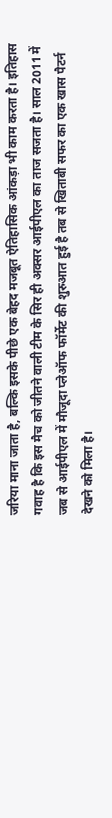जरिया माना जाता है, बल्कि इसके पीछे एक बेहद मजबूत ऐतिहासिक आंकड़ा भी काम करता है। इतिहास गवाह है कि इस मैच को जीतने वाली टीम के सिर ही अक्सर आईपीएल का ताज सजता है। साल 2011 में जब से आईपीएल में मौजूदा प्लेऑफ फॉर्मेट की शुरुआत हुई है तब से खिताबी सफर का एक खास पैटर्न देखने को मिला है।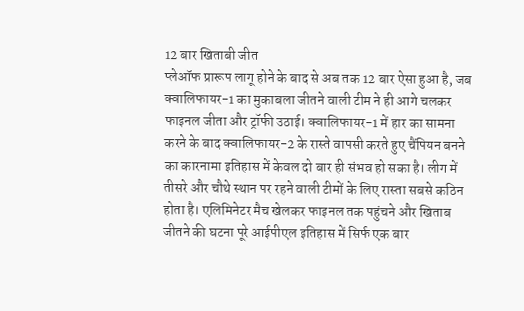12 बार खिताबी जीत
प्लेऑफ प्रारूप लागू होने के बाद से अब तक 12 बार ऐसा हुआ है, जब क्वालिफायर-1 का मुकाबला जीतने वाली टीम ने ही आगे चलकर फाइनल जीता और ट्रॉफी उठाई। क्वालिफायर-1 में हार का सामना करने के बाद क्वालिफायर-2 के रास्ते वापसी करते हुए चैंपियन बनने का कारनामा इतिहास में केवल दो बार ही संभव हो सका है। लीग में तीसरे और चौथे स्थान पर रहने वाली टीमों के लिए रास्ता सबसे कठिन होता है। एलिमिनेटर मैच खेलकर फाइनल तक पहुंचने और खिताब जीतने की घटना पूरे आईपीएल इतिहास में सिर्फ एक बार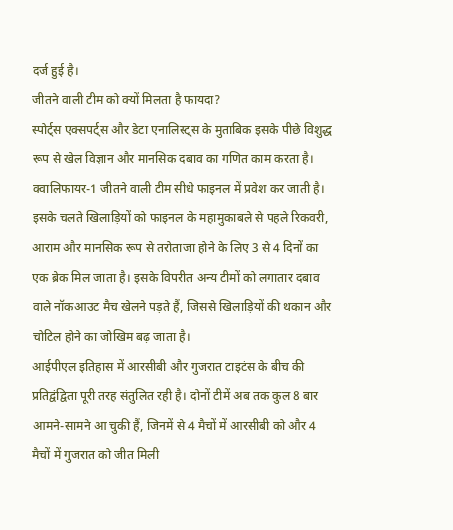दर्ज हुई है।
जीतने वाली टीम को क्यों मिलता है फायदा?
स्पोर्ट्स एक्सपर्ट्स और डेटा एनालिस्ट्स के मुताबिक इसके पीछे विशुद्ध रूप से खेल विज्ञान और मानसिक दबाव का गणित काम करता है। क्वालिफायर-1 जीतने वाली टीम सीधे फाइनल में प्रवेश कर जाती है। इसके चलते खिलाड़ियों को फाइनल के महामुकाबले से पहले रिकवरी, आराम और मानसिक रूप से तरोताजा होने के लिए 3 से 4 दिनों का एक ब्रेक मिल जाता है। इसके विपरीत अन्य टीमों को लगातार दबाव वाले नॉकआउट मैच खेलने पड़ते हैं, जिससे खिलाड़ियों की थकान और चोटिल होने का जोखिम बढ़ जाता है।
आईपीएल इतिहास में आरसीबी और गुजरात टाइटंस के बीच की प्रतिद्वंद्विता पूरी तरह संतुलित रही है। दोनों टीमें अब तक कुल 8 बार आमने-सामने आ चुकी हैं, जिनमें से 4 मैचों में आरसीबी को और 4 मैचों में गुजरात को जीत मिली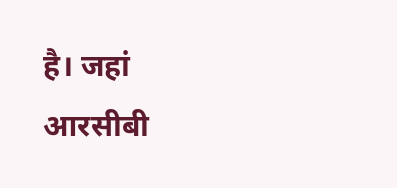है। जहां आरसीबी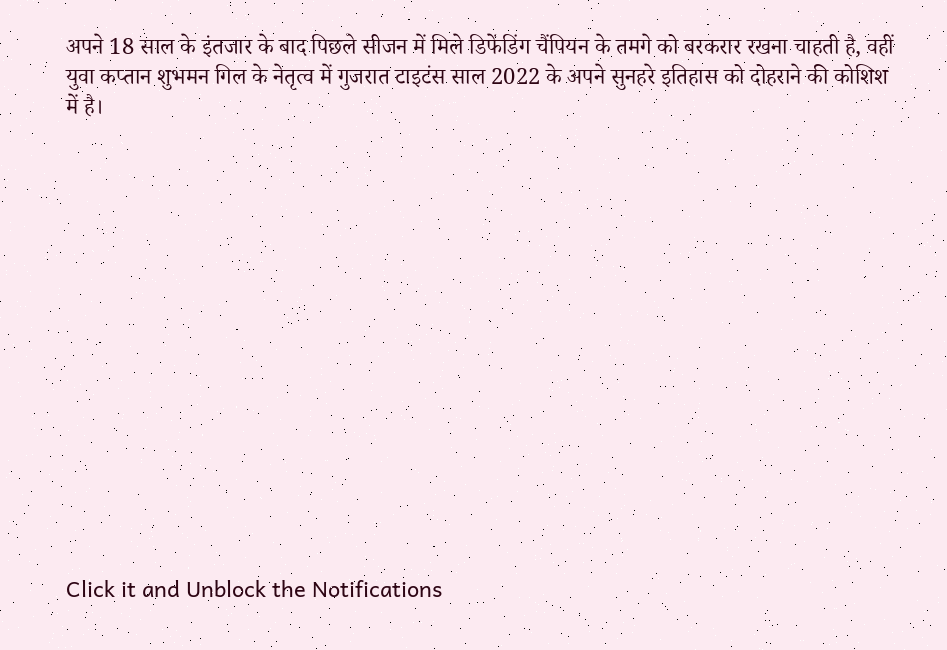अपने 18 साल के इंतजार के बाद पिछले सीजन में मिले डिफेंडिंग चैंपियन के तमगे को बरकरार रखना चाहती है, वहीं युवा कप्तान शुभमन गिल के नेतृत्व में गुजरात टाइटंस साल 2022 के अपने सुनहरे इतिहास को दोहराने की कोशिश में है।















Click it and Unblock the Notifications